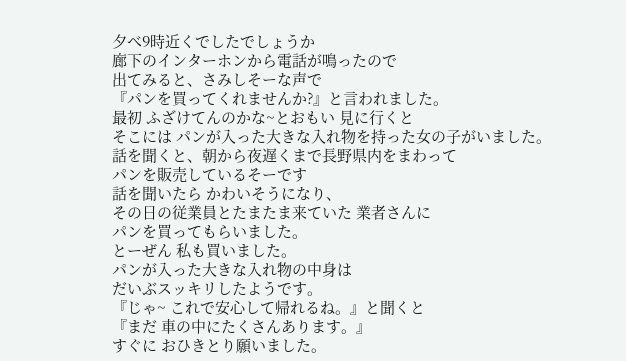夕べ9時近くでしたでしょうか
廊下のインターホンから電話が鳴ったので
出てみると、さみしそーな声で
『パンを買ってくれませんか?』と言われました。
最初 ふざけてんのかな~とおもい 見に行くと
そこには パンが入った大きな入れ物を持った女の子がいました。
話を聞くと、朝から夜遅くまで長野県内をまわって
パンを販売しているそーです
話を聞いたら かわいそうになり、
その日の従業員とたまたま来ていた 業者さんに
パンを買ってもらいました。
とーぜん 私も買いました。
パンが入った大きな入れ物の中身は
だいぶスッキリしたようです。
『じゃ~ これで安心して帰れるね。』と聞くと
『まだ 車の中にたくさんあります。』
すぐに おひきとり願いました。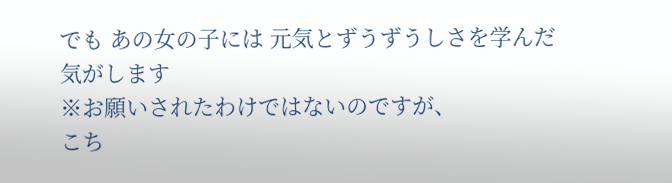でも あの女の子には 元気とずうずうしさを学んだ気がします
※お願いされたわけではないのですが、
こち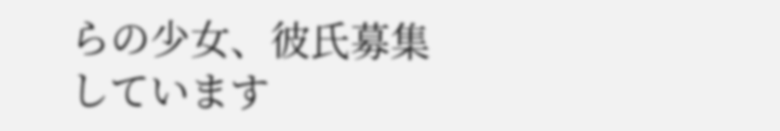らの少女、彼氏募集しています